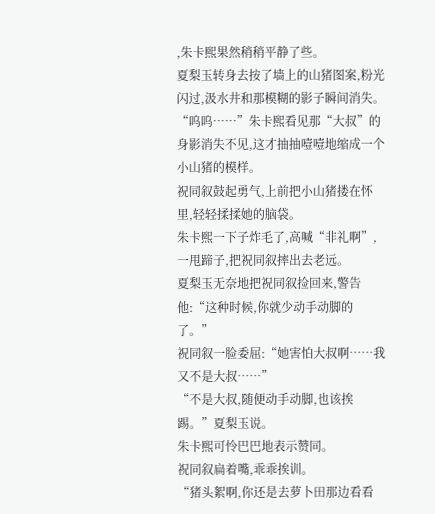,朱卡熙果然稍稍平静了些。
夏梨玉转身去按了墙上的山猪图案,粉光闪过,汲水井和那模糊的影子瞬间消失。
“呜呜……”朱卡熙看见那“大叔”的身影消失不见,这才抽抽噎噎地缩成一个小山猪的模样。
祝同叙鼓起勇气,上前把小山猪搂在怀里,轻轻揉揉她的脑袋。
朱卡熙一下子炸毛了,高喊“非礼啊”,一甩蹄子,把祝同叙摔出去老远。
夏梨玉无奈地把祝同叙捡回来,警告他:“这种时候,你就少动手动脚的了。”
祝同叙一脸委屈:“她害怕大叔啊……我又不是大叔……”
“不是大叔,随便动手动脚,也该挨踢。”夏梨玉说。
朱卡熙可怜巴巴地表示赞同。
祝同叙扁着嘴,乖乖挨训。
“猪头絮啊,你还是去萝卜田那边看看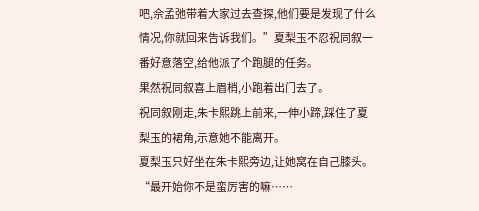吧,佘孟弛带着大家过去查探,他们要是发现了什么情况,你就回来告诉我们。”夏梨玉不忍祝同叙一番好意落空,给他派了个跑腿的任务。
果然祝同叙喜上眉梢,小跑着出门去了。
祝同叙刚走,朱卡熙跳上前来,一伸小蹄,踩住了夏梨玉的裙角,示意她不能离开。
夏梨玉只好坐在朱卡熙旁边,让她窝在自己膝头。
“最开始你不是蛮厉害的嘛……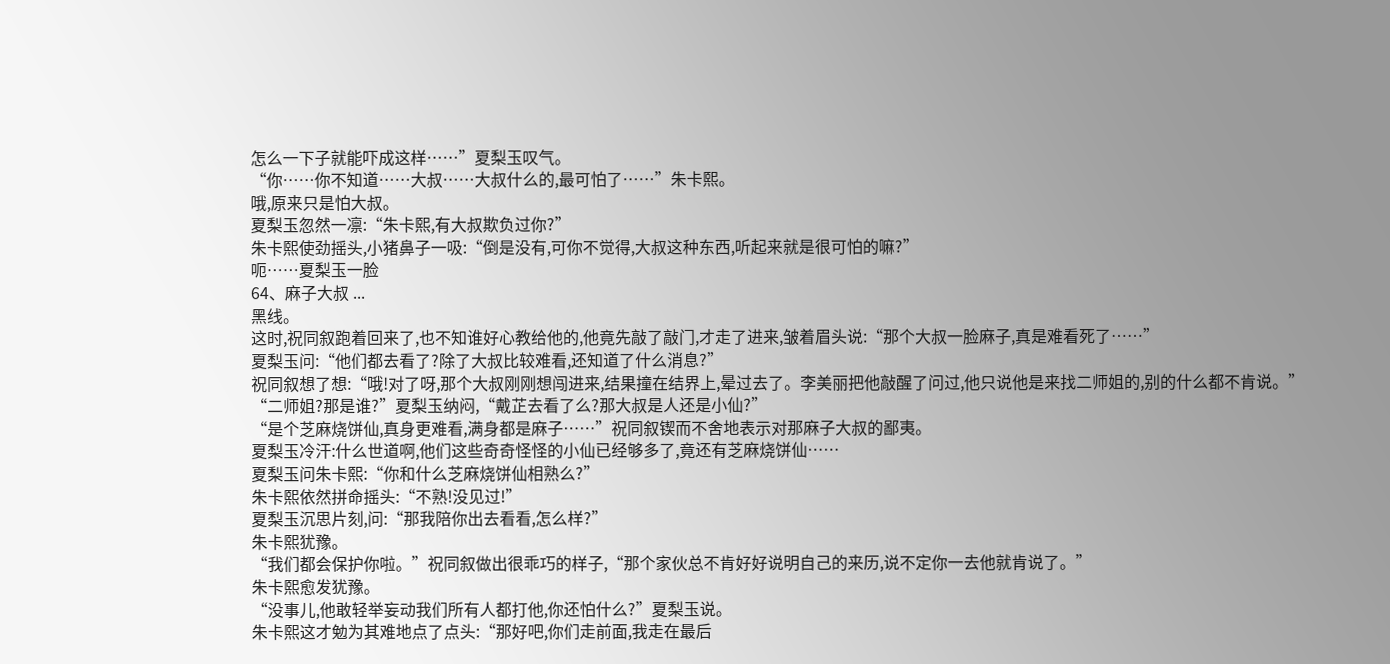怎么一下子就能吓成这样……”夏梨玉叹气。
“你……你不知道……大叔……大叔什么的,最可怕了……”朱卡熙。
哦,原来只是怕大叔。
夏梨玉忽然一凛:“朱卡熙,有大叔欺负过你?”
朱卡熙使劲摇头,小猪鼻子一吸:“倒是没有,可你不觉得,大叔这种东西,听起来就是很可怕的嘛?”
呃……夏梨玉一脸
64、麻子大叔 ...
黑线。
这时,祝同叙跑着回来了,也不知谁好心教给他的,他竟先敲了敲门,才走了进来,皱着眉头说:“那个大叔一脸麻子,真是难看死了……”
夏梨玉问:“他们都去看了?除了大叔比较难看,还知道了什么消息?”
祝同叙想了想:“哦!对了呀,那个大叔刚刚想闯进来,结果撞在结界上,晕过去了。李美丽把他敲醒了问过,他只说他是来找二师姐的,别的什么都不肯说。”
“二师姐?那是谁?”夏梨玉纳闷,“戴芷去看了么?那大叔是人还是小仙?”
“是个芝麻烧饼仙,真身更难看,满身都是麻子……”祝同叙锲而不舍地表示对那麻子大叔的鄙夷。
夏梨玉冷汗:什么世道啊,他们这些奇奇怪怪的小仙已经够多了,竟还有芝麻烧饼仙……
夏梨玉问朱卡熙:“你和什么芝麻烧饼仙相熟么?”
朱卡熙依然拼命摇头:“不熟!没见过!”
夏梨玉沉思片刻,问:“那我陪你出去看看,怎么样?”
朱卡熙犹豫。
“我们都会保护你啦。”祝同叙做出很乖巧的样子,“那个家伙总不肯好好说明自己的来历,说不定你一去他就肯说了。”
朱卡熙愈发犹豫。
“没事儿,他敢轻举妄动我们所有人都打他,你还怕什么?”夏梨玉说。
朱卡熙这才勉为其难地点了点头:“那好吧,你们走前面,我走在最后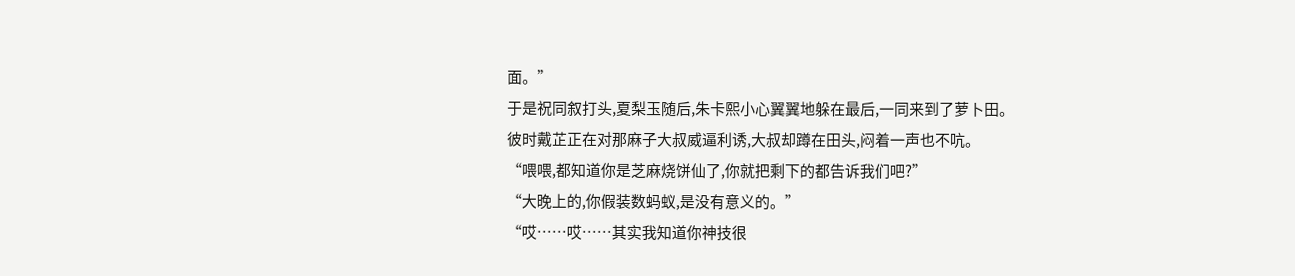面。”
于是祝同叙打头,夏梨玉随后,朱卡熙小心翼翼地躲在最后,一同来到了萝卜田。
彼时戴芷正在对那麻子大叔威逼利诱,大叔却蹲在田头,闷着一声也不吭。
“喂喂,都知道你是芝麻烧饼仙了,你就把剩下的都告诉我们吧?”
“大晚上的,你假装数蚂蚁,是没有意义的。”
“哎……哎……其实我知道你神技很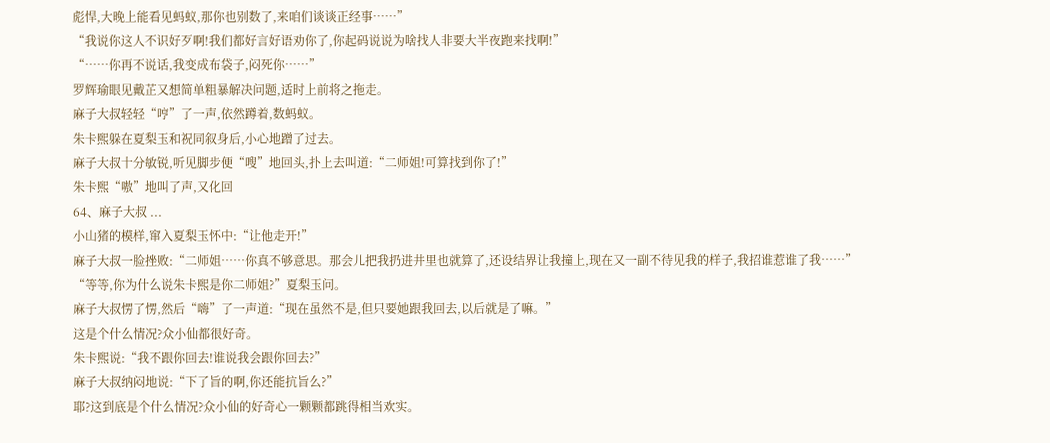彪悍,大晚上能看见蚂蚁,那你也别数了,来咱们谈谈正经事……”
“我说你这人不识好歹啊!我们都好言好语劝你了,你起码说说为啥找人非要大半夜跑来找啊!”
“……你再不说话,我变成布袋子,闷死你……”
罗辉瑜眼见戴芷又想简单粗暴解决问题,适时上前将之拖走。
麻子大叔轻轻“哼”了一声,依然蹲着,数蚂蚁。
朱卡熙躲在夏梨玉和祝同叙身后,小心地蹭了过去。
麻子大叔十分敏锐,听见脚步便“嗖”地回头,扑上去叫道:“二师姐!可算找到你了!”
朱卡熙“嗷”地叫了声,又化回
64、麻子大叔 ...
小山猪的模样,窜入夏梨玉怀中:“让他走开!”
麻子大叔一脸挫败:“二师姐……你真不够意思。那会儿把我扔进井里也就算了,还设结界让我撞上,现在又一副不待见我的样子,我招谁惹谁了我……”
“等等,你为什么说朱卡熙是你二师姐?”夏梨玉问。
麻子大叔愣了愣,然后“嗨”了一声道:“现在虽然不是,但只要她跟我回去,以后就是了嘛。”
这是个什么情况?众小仙都很好奇。
朱卡熙说:“我不跟你回去!谁说我会跟你回去?”
麻子大叔纳闷地说:“下了旨的啊,你还能抗旨么?”
耶?这到底是个什么情况?众小仙的好奇心一颗颗都跳得相当欢实。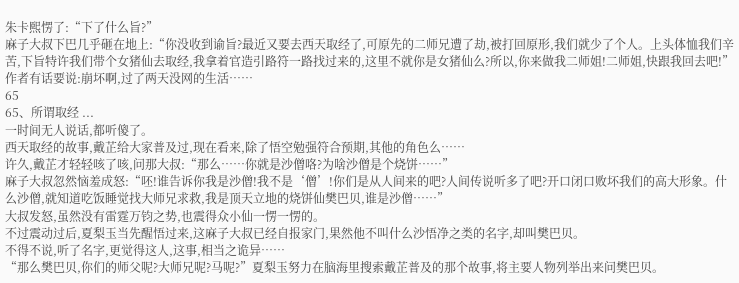朱卡熙愣了:“下了什么旨?”
麻子大叔下巴几乎砸在地上:“你没收到谕旨?最近又要去西天取经了,可原先的二师兄遭了劫,被打回原形,我们就少了个人。上头体恤我们辛苦,下旨特许我们带个女猪仙去取经,我拿着官造引路符一路找过来的,这里不就你是女猪仙么?所以,你来做我二师姐!二师姐,快跟我回去吧!”
作者有话要说:崩坏啊,过了两天没网的生活……
65
65、所谓取经 ...
一时间无人说话,都听傻了。
西天取经的故事,戴芷给大家普及过,现在看来,除了悟空勉强符合预期,其他的角色么……
许久,戴芷才轻轻咳了咳,问那大叔:“那么……你就是沙僧咯?为啥沙僧是个烧饼……”
麻子大叔忽然恼羞成怒:“呸!谁告诉你我是沙僧!我不是‘僧’!你们是从人间来的吧?人间传说听多了吧?开口闭口败坏我们的高大形象。什么沙僧,就知道吃饭睡觉找大师兄求救,我是顶天立地的烧饼仙樊巴贝,谁是沙僧……”
大叔发怒,虽然没有雷霆万钧之势,也震得众小仙一愣一愣的。
不过震动过后,夏梨玉当先醒悟过来,这麻子大叔已经自报家门,果然他不叫什么沙悟净之类的名字,却叫樊巴贝。
不得不说,听了名字,更觉得这人,这事,相当之诡异……
“那么樊巴贝,你们的师父呢?大师兄呢?马呢?”夏梨玉努力在脑海里搜索戴芷普及的那个故事,将主要人物列举出来问樊巴贝。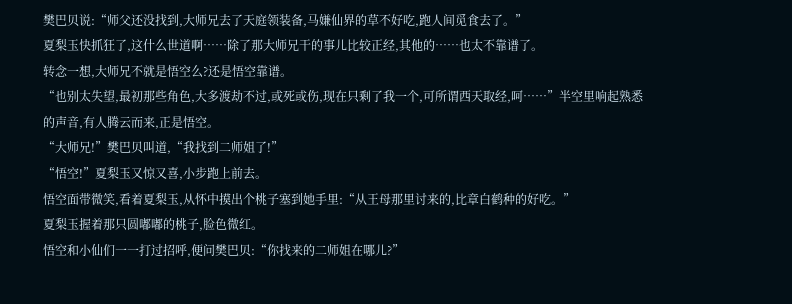樊巴贝说:“师父还没找到,大师兄去了天庭领装备,马嫌仙界的草不好吃,跑人间觅食去了。”
夏梨玉快抓狂了,这什么世道啊……除了那大师兄干的事儿比较正经,其他的……也太不靠谱了。
转念一想,大师兄不就是悟空么?还是悟空靠谱。
“也别太失望,最初那些角色,大多渡劫不过,或死或伤,现在只剩了我一个,可所谓西天取经,呵……”半空里响起熟悉的声音,有人腾云而来,正是悟空。
“大师兄!”樊巴贝叫道,“我找到二师姐了!”
“悟空!”夏梨玉又惊又喜,小步跑上前去。
悟空面带微笑,看着夏梨玉,从怀中摸出个桃子塞到她手里:“从王母那里讨来的,比章白鹤种的好吃。”
夏梨玉握着那只圆嘟嘟的桃子,脸色微红。
悟空和小仙们一一打过招呼,便问樊巴贝:“你找来的二师姐在哪儿?”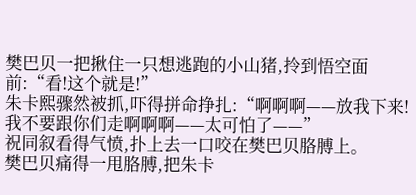樊巴贝一把揪住一只想逃跑的小山猪,拎到悟空面前:“看!这个就是!”
朱卡熙骤然被抓,吓得拼命挣扎:“啊啊啊——放我下来!我不要跟你们走啊啊啊——太可怕了——”
祝同叙看得气愤,扑上去一口咬在樊巴贝胳膊上。
樊巴贝痛得一甩胳膊,把朱卡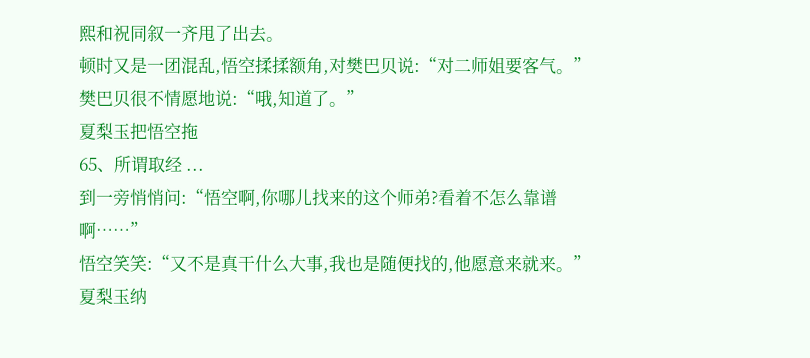熙和祝同叙一齐甩了出去。
顿时又是一团混乱,悟空揉揉额角,对樊巴贝说:“对二师姐要客气。”
樊巴贝很不情愿地说:“哦,知道了。”
夏梨玉把悟空拖
65、所谓取经 ...
到一旁悄悄问:“悟空啊,你哪儿找来的这个师弟?看着不怎么靠谱啊……”
悟空笑笑:“又不是真干什么大事,我也是随便找的,他愿意来就来。”
夏梨玉纳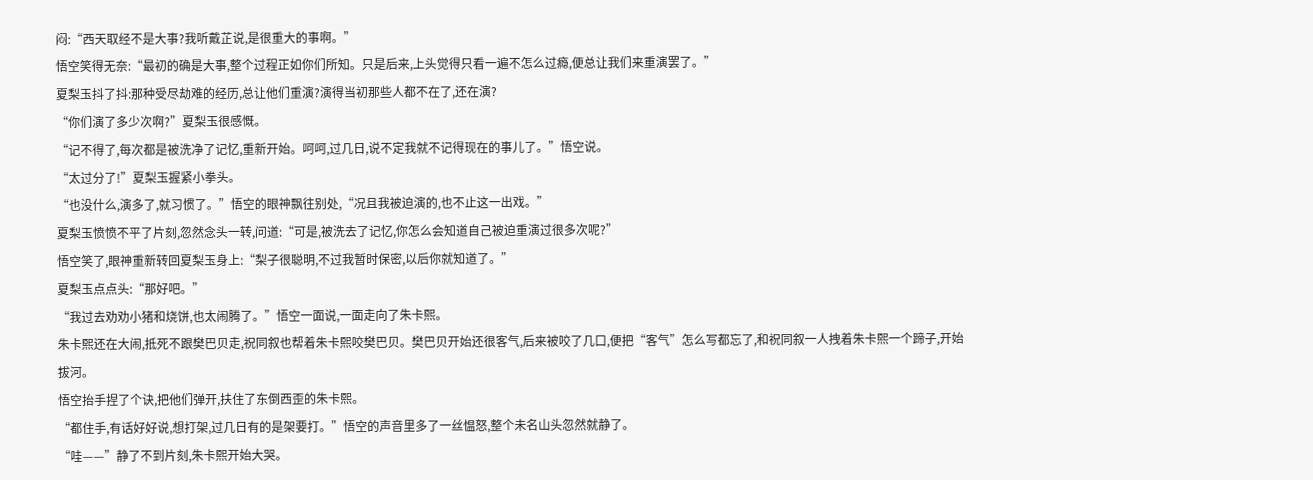闷:“西天取经不是大事?我听戴芷说,是很重大的事啊。”
悟空笑得无奈:“最初的确是大事,整个过程正如你们所知。只是后来,上头觉得只看一遍不怎么过瘾,便总让我们来重演罢了。”
夏梨玉抖了抖:那种受尽劫难的经历,总让他们重演?演得当初那些人都不在了,还在演?
“你们演了多少次啊?”夏梨玉很感慨。
“记不得了,每次都是被洗净了记忆,重新开始。呵呵,过几日,说不定我就不记得现在的事儿了。”悟空说。
“太过分了!”夏梨玉握紧小拳头。
“也没什么,演多了,就习惯了。”悟空的眼神飘往别处,“况且我被迫演的,也不止这一出戏。”
夏梨玉愤愤不平了片刻,忽然念头一转,问道:“可是,被洗去了记忆,你怎么会知道自己被迫重演过很多次呢?”
悟空笑了,眼神重新转回夏梨玉身上:“梨子很聪明,不过我暂时保密,以后你就知道了。”
夏梨玉点点头:“那好吧。”
“我过去劝劝小猪和烧饼,也太闹腾了。”悟空一面说,一面走向了朱卡熙。
朱卡熙还在大闹,抵死不跟樊巴贝走,祝同叙也帮着朱卡熙咬樊巴贝。樊巴贝开始还很客气,后来被咬了几口,便把“客气”怎么写都忘了,和祝同叙一人拽着朱卡熙一个蹄子,开始拔河。
悟空抬手捏了个诀,把他们弹开,扶住了东倒西歪的朱卡熙。
“都住手,有话好好说,想打架,过几日有的是架要打。”悟空的声音里多了一丝愠怒,整个未名山头忽然就静了。
“哇——”静了不到片刻,朱卡熙开始大哭。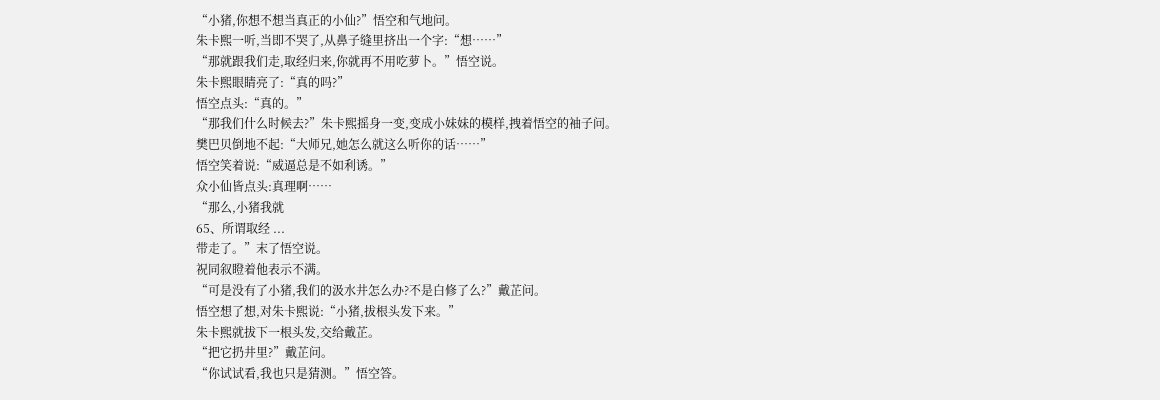“小猪,你想不想当真正的小仙?”悟空和气地问。
朱卡熙一听,当即不哭了,从鼻子缝里挤出一个字:“想……”
“那就跟我们走,取经归来,你就再不用吃萝卜。”悟空说。
朱卡熙眼睛亮了:“真的吗?”
悟空点头:“真的。”
“那我们什么时候去?”朱卡熙摇身一变,变成小妹妹的模样,拽着悟空的袖子问。
樊巴贝倒地不起:“大师兄,她怎么就这么听你的话……”
悟空笑着说:“威逼总是不如利诱。”
众小仙皆点头:真理啊……
“那么,小猪我就
65、所谓取经 ...
带走了。”末了悟空说。
祝同叙瞪着他表示不满。
“可是没有了小猪,我们的汲水井怎么办?不是白修了么?”戴芷问。
悟空想了想,对朱卡熙说:“小猪,拔根头发下来。”
朱卡熙就拔下一根头发,交给戴芷。
“把它扔井里?”戴芷问。
“你试试看,我也只是猜测。”悟空答。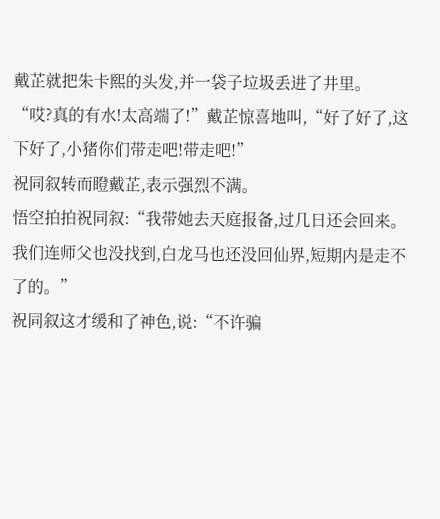戴芷就把朱卡熙的头发,并一袋子垃圾丢进了井里。
“哎?真的有水!太高端了!”戴芷惊喜地叫,“好了好了,这下好了,小猪你们带走吧!带走吧!”
祝同叙转而瞪戴芷,表示强烈不满。
悟空拍拍祝同叙:“我带她去天庭报备,过几日还会回来。我们连师父也没找到,白龙马也还没回仙界,短期内是走不了的。”
祝同叙这才缓和了神色,说:“不许骗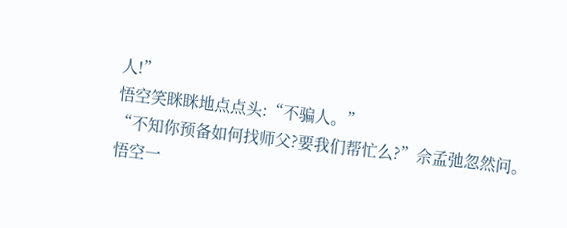人!”
悟空笑眯眯地点点头:“不骗人。”
“不知你预备如何找师父?要我们帮忙么?”佘孟弛忽然问。
悟空一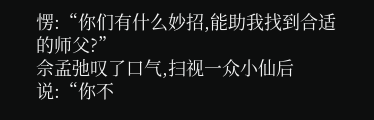愣:“你们有什么妙招,能助我找到合适的师父?”
佘孟弛叹了口气,扫视一众小仙后说:“你不